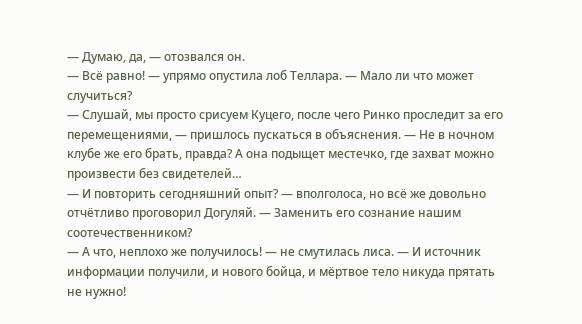— Думаю, да, — отозвался он.
— Всё равно! — упрямо опустила лоб Теллара. — Мало ли что может случиться?
— Слушай, мы просто срисуем Куцего, после чего Ринко проследит за его перемещениями, — пришлось пускаться в объяснения. — Не в ночном клубе же его брать, правда? А она подыщет местечко, где захват можно произвести без свидетелей…
— И повторить сегодняшний опыт? — вполголоса, но всё же довольно отчётливо проговорил Догуляй. — Заменить его сознание нашим соотечественником?
— А что, неплохо же получилось! — не смутилась лиса. — И источник информации получили, и нового бойца, и мёртвое тело никуда прятать не нужно!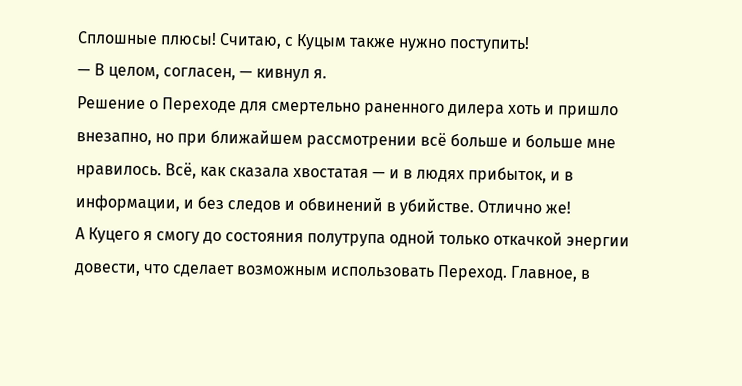Сплошные плюсы! Считаю, с Куцым также нужно поступить!
— В целом, согласен, — кивнул я.
Решение о Переходе для смертельно раненного дилера хоть и пришло внезапно, но при ближайшем рассмотрении всё больше и больше мне нравилось. Всё, как сказала хвостатая — и в людях прибыток, и в информации, и без следов и обвинений в убийстве. Отлично же!
А Куцего я смогу до состояния полутрупа одной только откачкой энергии довести, что сделает возможным использовать Переход. Главное, в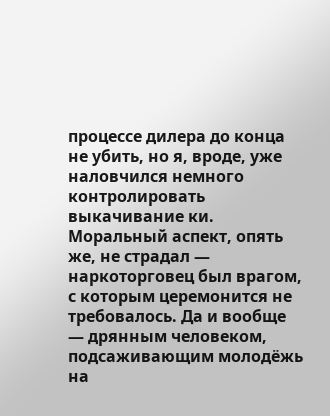процессе дилера до конца не убить, но я, вроде, уже наловчился немного контролировать выкачивание ки. Моральный аспект, опять же, не страдал — наркоторговец был врагом, с которым церемонится не требовалось. Да и вообще — дрянным человеком, подсаживающим молодёжь на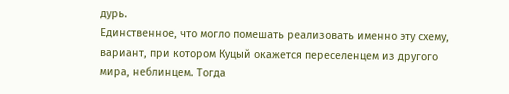дурь.
Единственное, что могло помешать реализовать именно эту схему, вариант, при котором Куцый окажется переселенцем из другого мира, неблинцем. Тогда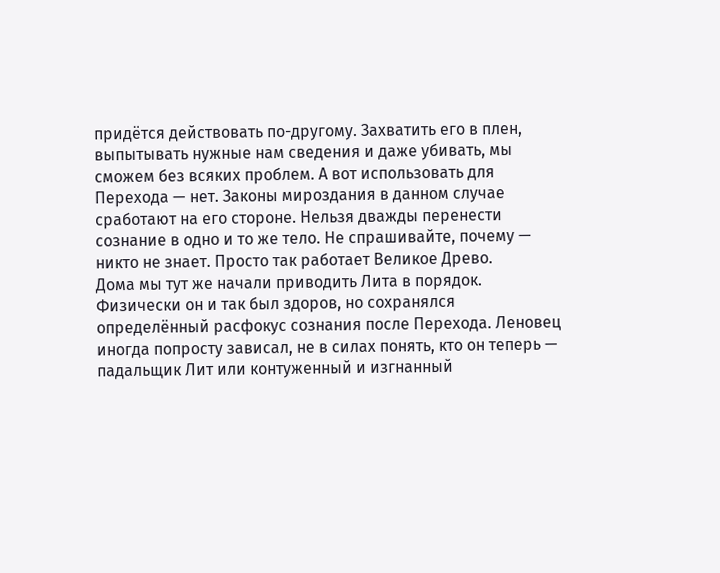придётся действовать по-другому. Захватить его в плен, выпытывать нужные нам сведения и даже убивать, мы сможем без всяких проблем. А вот использовать для Перехода — нет. Законы мироздания в данном случае сработают на его стороне. Нельзя дважды перенести сознание в одно и то же тело. Не спрашивайте, почему — никто не знает. Просто так работает Великое Древо.
Дома мы тут же начали приводить Лита в порядок. Физически он и так был здоров, но сохранялся определённый расфокус сознания после Перехода. Леновец иногда попросту зависал, не в силах понять, кто он теперь — падальщик Лит или контуженный и изгнанный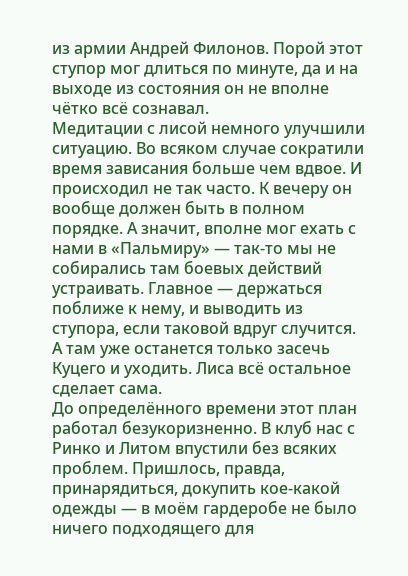из армии Андрей Филонов. Порой этот ступор мог длиться по минуте, да и на выходе из состояния он не вполне чётко всё сознавал.
Медитации с лисой немного улучшили ситуацию. Во всяком случае сократили время зависания больше чем вдвое. И происходил не так часто. К вечеру он вообще должен быть в полном порядке. А значит, вполне мог ехать с нами в «Пальмиру» — так-то мы не собирались там боевых действий устраивать. Главное — держаться поближе к нему, и выводить из ступора, если таковой вдруг случится.
А там уже останется только засечь Куцего и уходить. Лиса всё остальное сделает сама.
До определённого времени этот план работал безукоризненно. В клуб нас с Ринко и Литом впустили без всяких проблем. Пришлось, правда, принарядиться, докупить кое-какой одежды — в моём гардеробе не было ничего подходящего для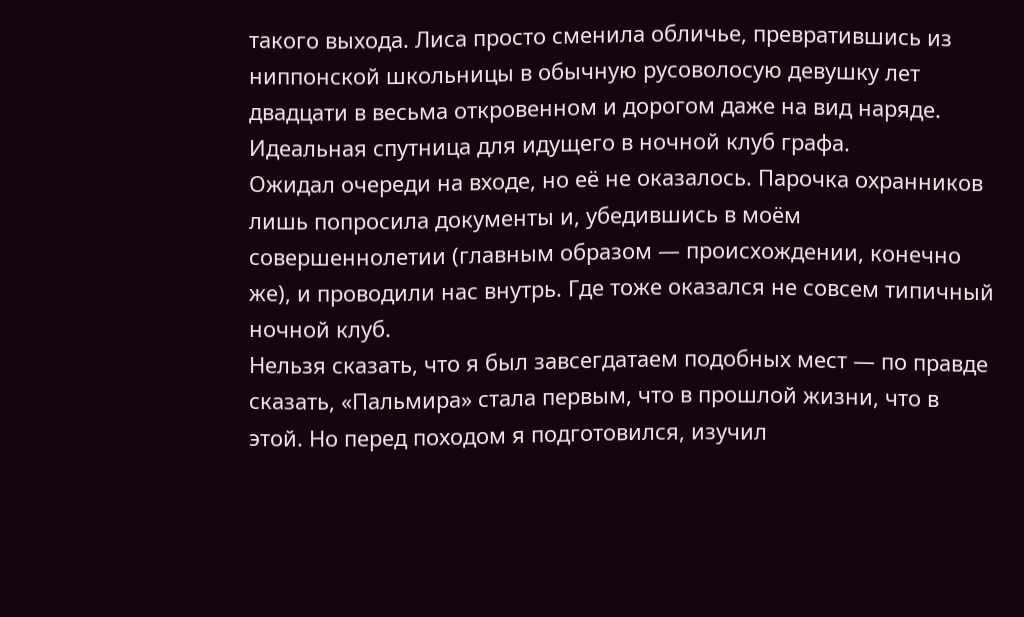такого выхода. Лиса просто сменила обличье, превратившись из ниппонской школьницы в обычную русоволосую девушку лет двадцати в весьма откровенном и дорогом даже на вид наряде. Идеальная спутница для идущего в ночной клуб графа.
Ожидал очереди на входе, но её не оказалось. Парочка охранников лишь попросила документы и, убедившись в моём совершеннолетии (главным образом — происхождении, конечно же), и проводили нас внутрь. Где тоже оказался не совсем типичный ночной клуб.
Нельзя сказать, что я был завсегдатаем подобных мест — по правде сказать, «Пальмира» стала первым, что в прошлой жизни, что в этой. Но перед походом я подготовился, изучил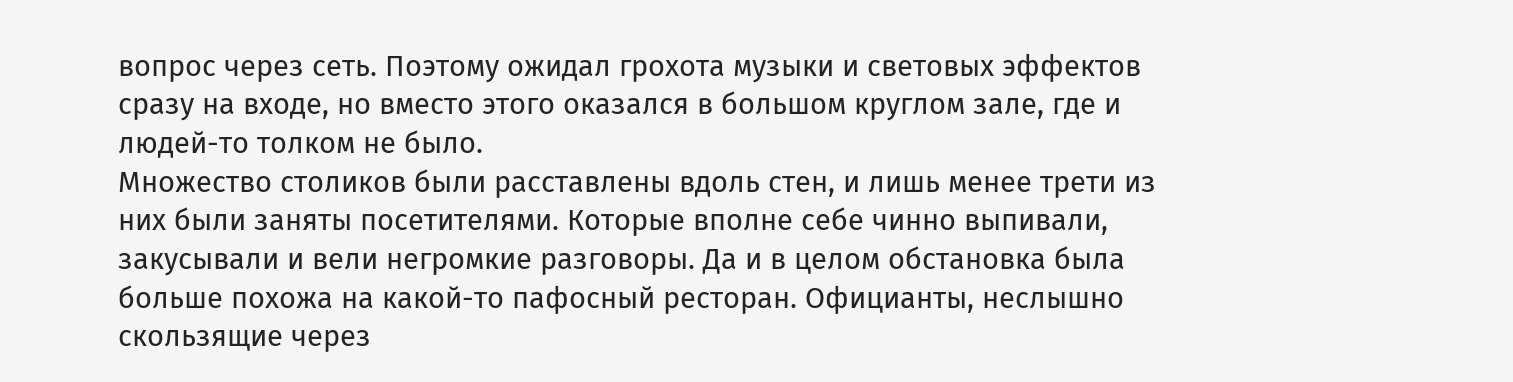вопрос через сеть. Поэтому ожидал грохота музыки и световых эффектов сразу на входе, но вместо этого оказался в большом круглом зале, где и людей-то толком не было.
Множество столиков были расставлены вдоль стен, и лишь менее трети из них были заняты посетителями. Которые вполне себе чинно выпивали, закусывали и вели негромкие разговоры. Да и в целом обстановка была больше похожа на какой-то пафосный ресторан. Официанты, неслышно скользящие через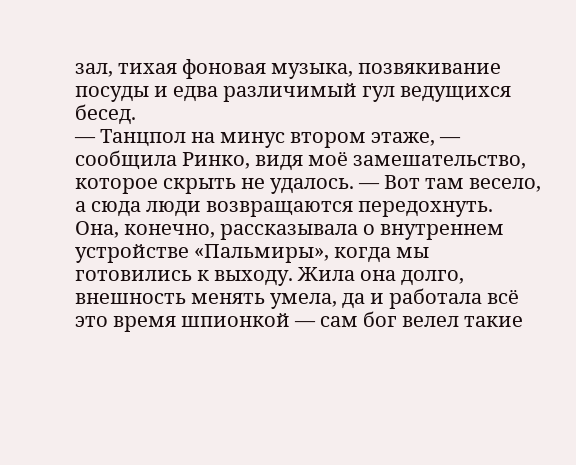зал, тихая фоновая музыка, позвякивание посуды и едва различимый гул ведущихся бесед.
— Танцпол на минус втором этаже, — сообщила Ринко, видя моё замешательство, которое скрыть не удалось. — Вот там весело, а сюда люди возвращаются передохнуть.
Она, конечно, рассказывала о внутреннем устройстве «Пальмиры», когда мы готовились к выходу. Жила она долго, внешность менять умела, да и работала всё это время шпионкой — сам бог велел такие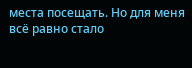места посещать. Но для меня всё равно стало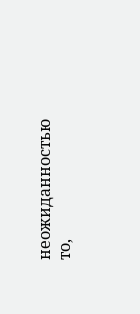неожиданностью то,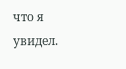что я увидел.